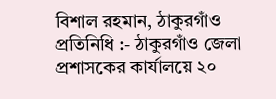বিশাল রহমান, ঠাকুরগাঁও প্রতিনিধি :- ঠাকুরগাঁও জেলা প্রশাসকের কার্যালয়ে ২০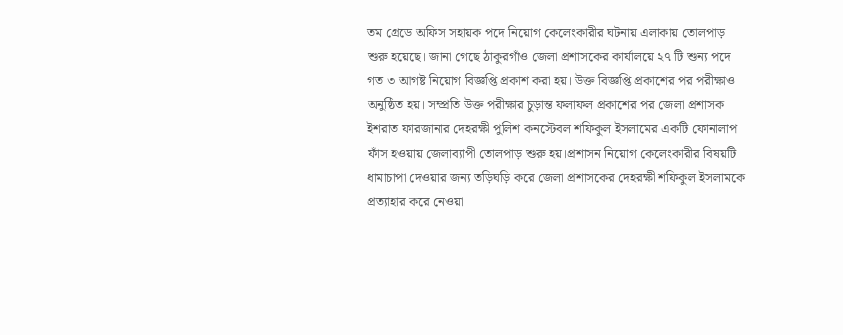তম গ্রেডে অফিস সহায়ক পদে নিয়োগ কেলেংকারীর ঘটনায় এলাকায় তোলপাড় শুরু হয়েছে। জানা গেছে ঠাকুরগাঁও জেলা প্রশাসকের কার্যালয়ে ২৭ টি শুন্য পদে গত ৩ আগষ্ট নিয়োগ বিজ্ঞপ্তি প্রকাশ করা হয়। উক্ত বিজ্ঞপ্তি প্রকাশের পর পরীক্ষাও অনুষ্ঠিত হয়। সম্প্রতি উক্ত পরীক্ষার চুড়ান্ত ফলাফল প্রকাশের পর জেলা প্রশাসক ইশরাত ফারজানার দেহরক্ষী পুলিশ কনস্টেবল শফিকুল ইসলামের একটি ফোনালাপ ফাঁস হওয়ায় জেলাব্যাপী তোলপাড় শুরু হয়।প্রশাসন নিয়োগ কেলেংকারীর বিষয়টি ধামাচাপা দেওয়ার জন্য তড়িঘড়ি করে জেলা প্রশাসকের দেহরক্ষী শফিকুল ইসলামকে প্রত্যাহার করে নেওয়া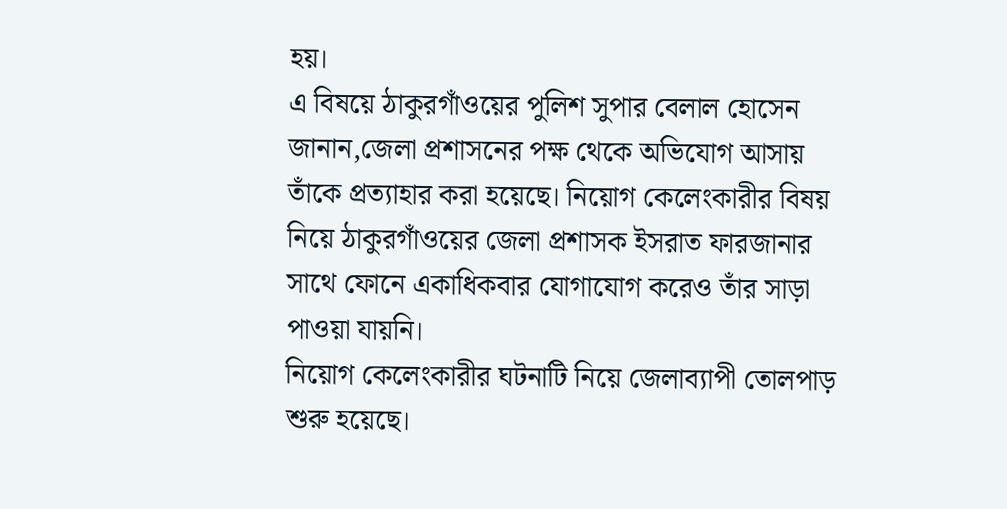হয়।
এ বিষয়ে ঠাকুরগাঁওয়ের পুলিশ সুপার বেলাল হোসেন জানান,জেলা প্রশাসনের পক্ষ থেকে অভিযোগ আসায় তাঁকে প্রত্যাহার করা হয়েছে। নিয়োগ কেলেংকারীর বিষয় নিয়ে ঠাকুরগাঁওয়ের জেলা প্রশাসক ইসরাত ফারজানার সাথে ফোনে একাধিকবার যোগাযোগ করেও তাঁর সাড়া পাওয়া যায়নি।
নিয়োগ কেলেংকারীর ঘটনাটি নিয়ে জেলাব্যাপী তোলপাড় শুরু হয়েছে।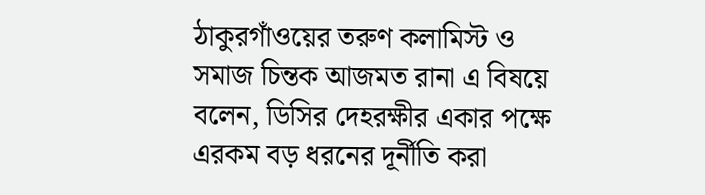ঠাকুরগাঁওয়ের তরুণ কলামিস্ট ও সমাজ চিন্তক আজমত রানা এ বিষয়ে বলেন, ডিসির দেহরক্ষীর একার পক্ষে এরকম বড় ধরনের দূর্নীতি করা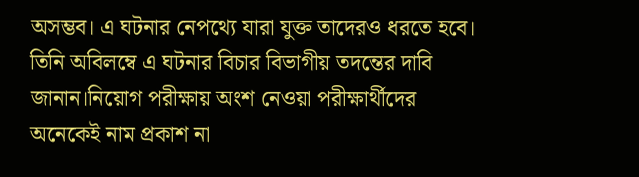অসম্ভব। এ ঘটনার নেপথ্যে যারা যুক্ত তাদেরও ধরতে হবে। তিনি অবিলম্বে এ ঘটনার বিচার বিভাগীয় তদন্তের দাবি জানান।নিয়োগ পরীক্ষায় অংশ নেওয়া পরীক্ষার্থীদের অনেকেই নাম প্রকাশ না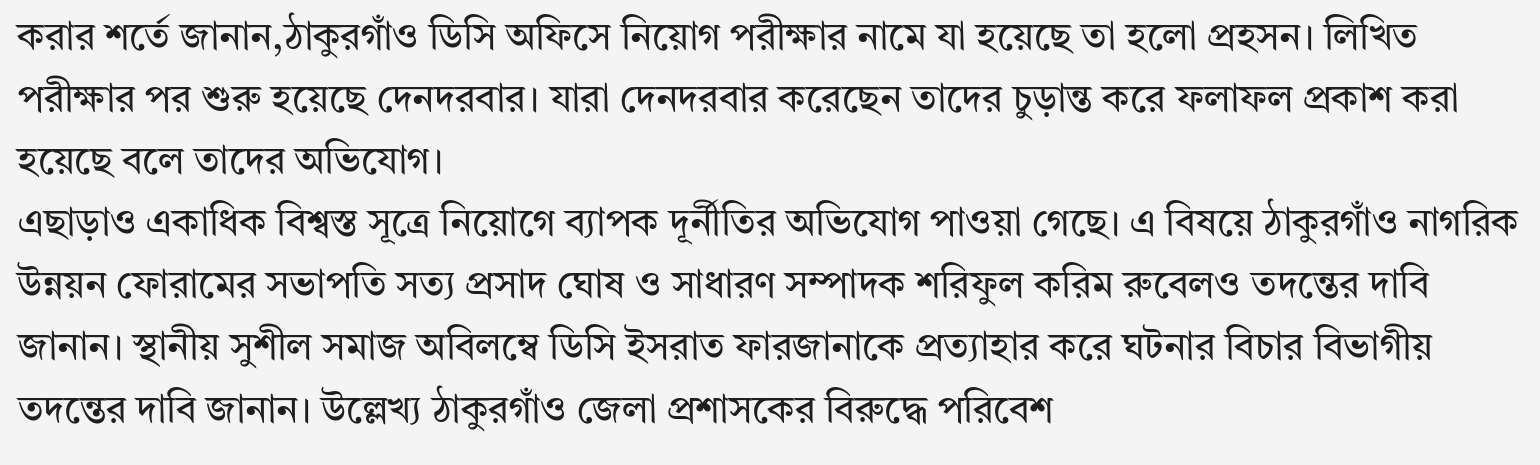করার শর্তে জানান,ঠাকুরগাঁও ডিসি অফিসে নিয়োগ পরীক্ষার নামে যা হয়েছে তা হলো প্রহসন। লিখিত পরীক্ষার পর শুরু হয়েছে দেনদরবার। যারা দেনদরবার করেছেন তাদের চুড়ান্ত করে ফলাফল প্রকাশ করা হয়েছে বলে তাদের অভিযোগ।
এছাড়াও একাধিক বিশ্বস্ত সূত্রে নিয়োগে ব্যাপক দূর্নীতির অভিযোগ পাওয়া গেছে। এ বিষয়ে ঠাকুরগাঁও নাগরিক উন্নয়ন ফোরামের সভাপতি সত্য প্রসাদ ঘোষ ও সাধারণ সম্পাদক শরিফুল করিম রুবেলও তদন্তের দাবি জানান। স্থানীয় সুশীল সমাজ অবিলম্বে ডিসি ইসরাত ফারজানাকে প্রত্যাহার করে ঘটনার বিচার বিভাগীয় তদন্তের দাবি জানান। উল্লেখ্য ঠাকুরগাঁও জেলা প্রশাসকের বিরুদ্ধে পরিবেশ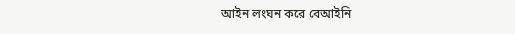আইন লংঘন করে বেআইনি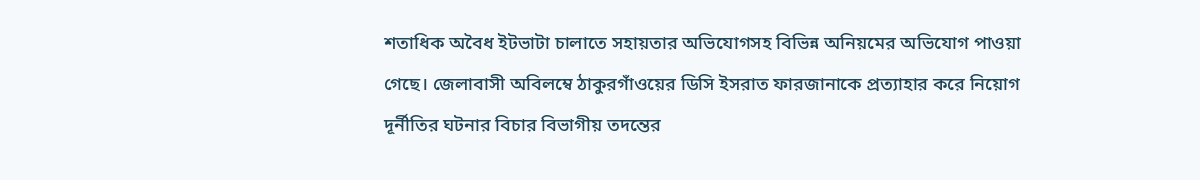শতাধিক অবৈধ ইটভাটা চালাতে সহায়তার অভিযোগসহ বিভিন্ন অনিয়মের অভিযোগ পাওয়া গেছে। জেলাবাসী অবিলম্বে ঠাকুরগাঁওয়ের ডিসি ইসরাত ফারজানাকে প্রত্যাহার করে নিয়োগ দূর্নীতির ঘটনার বিচার বিভাগীয় তদন্তের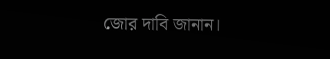জোর দাবি জানান।